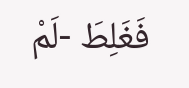فَغَلِطَ -لَمْ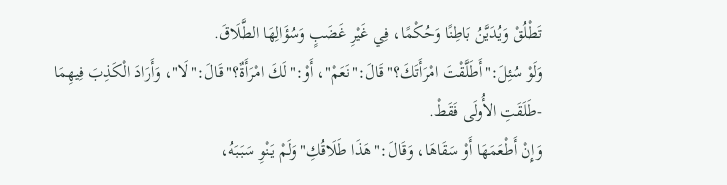تَطْلُقْ وَيُدَيَّنُ بَاطِنًا وَحُكْمًا، فِي غَيْرِ غَضَبٍ وَسُؤَالِهَا الطَّلَاقَ.
وَلَوْ سُئِلَ:"أَطَلَّقْتَ امْرَأَتَكَ؟"قَالَ:"نَعَمْ"، أَوْ:"لَكَ امْرَأَةٌ؟"قَالَ:"لَا"، وَأَرَادَ الْكَذِبَ فِيهِمَا -طَلَقَتِ الأُولَى فَقَطْ.
وَإِنْ أَطْعَمَهَا أَوْ سَقَاهَا، وَقَالَ:"هَذَا طَلَاقُكِ"وَلَمْ يَنْوِ سَبَبَهُ،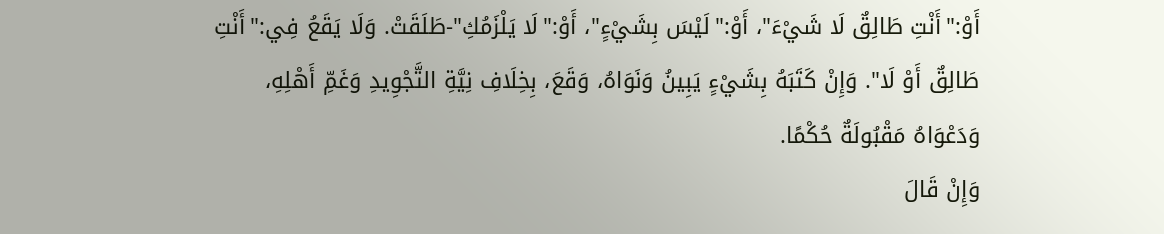أَوْ:"أَنْتِ طَالِقٌ لَا شَيْءَ"، أَوْ:"لَيْسَ بِشَيْءٍ"، أَوْ:"لَا يَلْزَمُكِ"-طَلَقَتْ. وَلَا يَقَعُ فِي:"أَنْتِ طَالِقٌ أَوْ لَا". وَإِنْ كَتَبَهُ بِشَيْءٍ يَبِينُ وَنَوَاهُ، وَقَعَ، بِخِلَافِ نِيَّةِ التَّجْوِيدِ وَغَمِّ أَهْلِهِ، وَدَعْوَاهُ مَقْبُولَةٌ حُكْمًا.
وَإِنْ قَالَ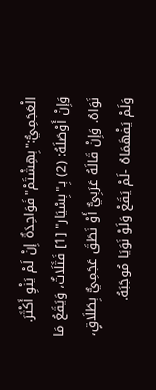الْعَجَمِيُّ:"بِهِشْتَمْ"فَوَاحِدَةٌ إِنْ لَمْ يَنْوِ أَكْثَرَ. وَإِنْ أَوْصَلَهُ: (2) بِـ"بِسْيَار" [1] فَثَلَاثٌ، وَيَقَعُ مَا نَوَاهُ. وَإِنْ قَالَهُ عَرَبِيٌّ أَوْ نَطَقَ عَجَمِيٌّ بِطَلَاقٍ، وَلَمْ يَفْهَمَاهُ -لَمْ يَقَعْ وَلَوْ نَوَيَا مُوجَبَهُ.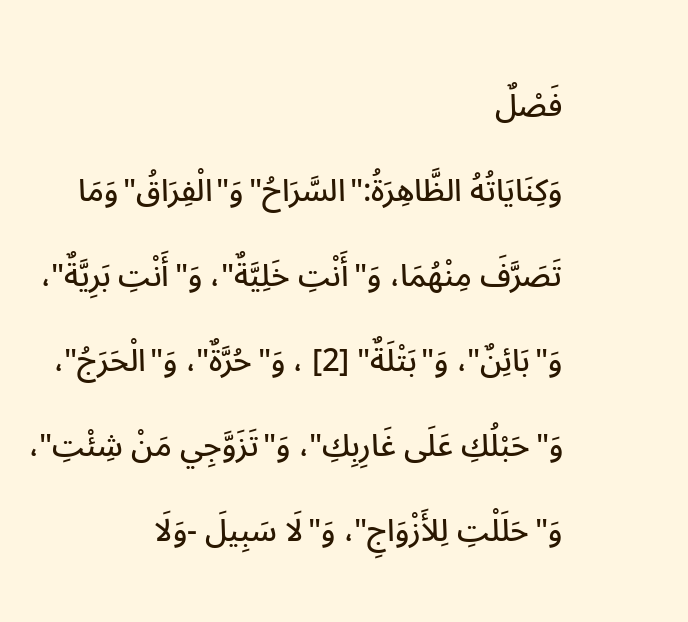فَصْلٌ
وَكِنَايَاتُهُ الظَّاهِرَةُ:"السَّرَاحُ"وَ"الْفِرَاقُ"وَمَا تَصَرَّفَ مِنْهُمَا، وَ"أَنْتِ خَلِيَّةٌ"، وَ"أَنْتِ بَرِيَّةٌ"، وَ"بَائِنٌ"، وَ"بَتْلَةٌ" [2] ، وَ"حُرَّةٌ"، وَ"الْحَرَجُ"، وَ"حَبْلُكِ عَلَى غَارِبِكِ"، وَ"تَزَوَّجِي مَنْ شِئْتِ"، وَ"حَلَلْتِ لِلأَزْوَاجِ"، وَ"لَا سَبِيلَ -وَلَا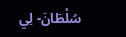سُلْطَانَ- لِي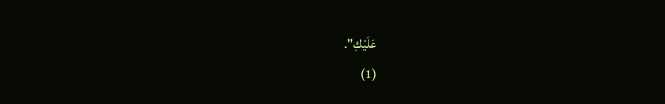عَلَيْكِ".
(1)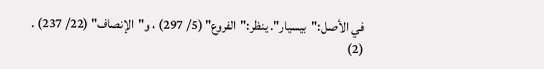في الأصل:"بيسيار". ينظر:"الفروع" (5/ 297) ، و"الإنصاف" (22/ 237) .
(2)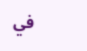في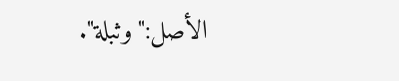الأصل:"وثبلة".